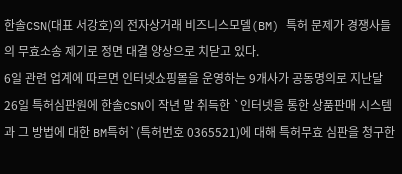한솔CSN(대표 서강호)의 전자상거래 비즈니스모델(BM) 특허 문제가 경쟁사들의 무효소송 제기로 정면 대결 양상으로 치닫고 있다.
6일 관련 업계에 따르면 인터넷쇼핑몰을 운영하는 9개사가 공동명의로 지난달 26일 특허심판원에 한솔CSN이 작년 말 취득한 `인터넷을 통한 상품판매 시스템과 그 방법에 대한 BM특허`(특허번호 0365521)에 대해 특허무효 심판을 청구한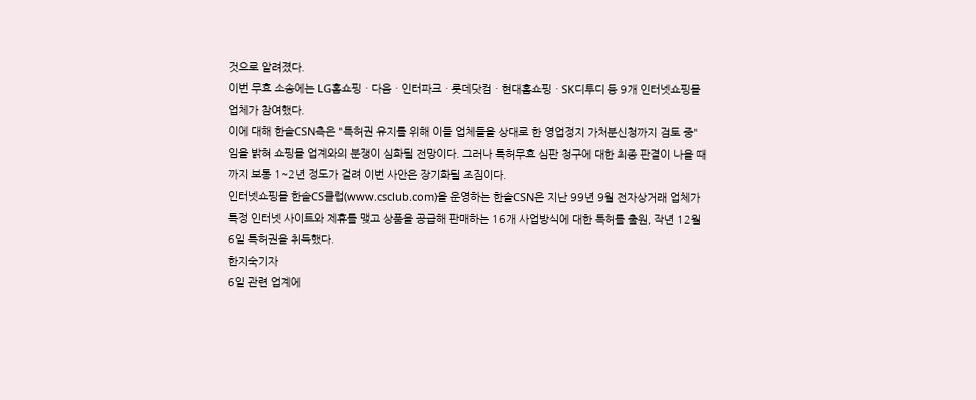것으로 알려졌다.
이번 무효 소송에는 LG홈쇼핑ㆍ다음ㆍ인터파크ㆍ롯데닷컴ㆍ현대홈쇼핑ㆍSK디투디 등 9개 인터넷쇼핑몰 업체가 참여했다.
이에 대해 한솔CSN측은 "특허권 유지를 위해 이들 업체들을 상대로 한 영업정지 가처분신청까지 검토 중"임을 밝혀 쇼핑몰 업계와의 분쟁이 심화될 전망이다. 그러나 특허무효 심판 청구에 대한 최종 판결이 나올 때까지 보통 1~2년 정도가 걸려 이번 사안은 장기화될 조짐이다.
인터넷쇼핑몰 한솔CS클럽(www.csclub.com)을 운영하는 한솔CSN은 지난 99년 9월 전자상거래 업체가 특정 인터넷 사이트와 제휴를 맺고 상품을 공급해 판매하는 16개 사업방식에 대한 특허를 출원, 작년 12월6일 특허권을 취득했다.
한지숙기자
6일 관련 업계에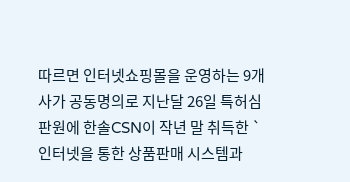따르면 인터넷쇼핑몰을 운영하는 9개사가 공동명의로 지난달 26일 특허심판원에 한솔CSN이 작년 말 취득한 `인터넷을 통한 상품판매 시스템과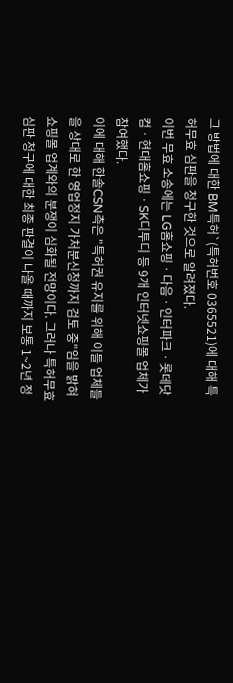그 방법에 대한 BM특허`(특허번호 0365521)에 대해 특허무효 심판을 청구한 것으로 알려졌다.
이번 무효 소송에는 LG홈쇼핑ㆍ다음ㆍ인터파크ㆍ롯데닷컴ㆍ현대홈쇼핑ㆍSK디투디 등 9개 인터넷쇼핑몰 업체가 참여했다.
이에 대해 한솔CSN측은 "특허권 유지를 위해 이들 업체들을 상대로 한 영업정지 가처분신청까지 검토 중"임을 밝혀 쇼핑몰 업계와의 분쟁이 심화될 전망이다. 그러나 특허무효 심판 청구에 대한 최종 판결이 나올 때까지 보통 1~2년 정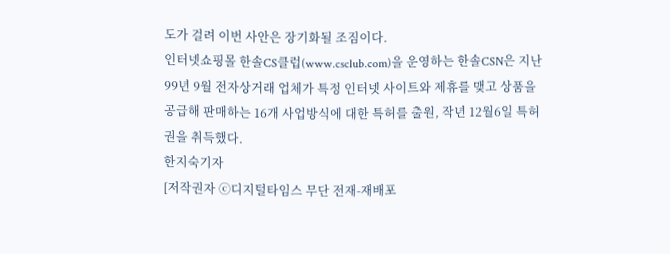도가 걸려 이번 사안은 장기화될 조짐이다.
인터넷쇼핑몰 한솔CS클럽(www.csclub.com)을 운영하는 한솔CSN은 지난 99년 9월 전자상거래 업체가 특정 인터넷 사이트와 제휴를 맺고 상품을 공급해 판매하는 16개 사업방식에 대한 특허를 출원, 작년 12월6일 특허권을 취득했다.
한지숙기자
[저작권자 ⓒ디지털타임스 무단 전재-재배포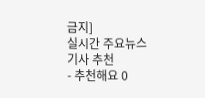금지]
실시간 주요뉴스
기사 추천
- 추천해요 0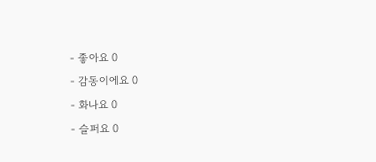- 좋아요 0
- 감동이에요 0
- 화나요 0
- 슬퍼요 0